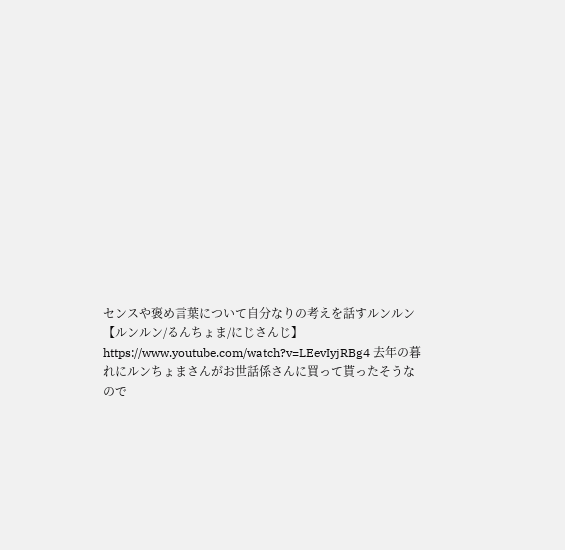センスや褒め言葉について自分なりの考えを話すルンルン【ルンルン/るんちょま/にじさんじ】
https://www.youtube.com/watch?v=LEevIyjRBg4 去年の暮れにルンちょまさんがお世話係さんに買って貰ったそうなので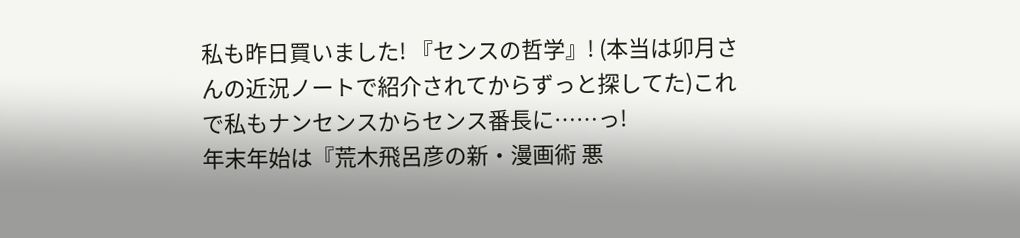私も昨日買いました! 『センスの哲学』! (本当は卯月さんの近況ノートで紹介されてからずっと探してた)これで私もナンセンスからセンス番長に……っ!
年末年始は『荒木飛呂彦の新・漫画術 悪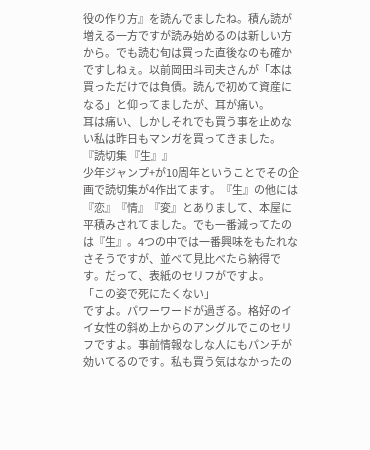役の作り方』を読んでましたね。積ん読が増える一方ですが読み始めるのは新しい方から。でも読む旬は買った直後なのも確かですしねぇ。以前岡田斗司夫さんが「本は買っただけでは負債。読んで初めて資産になる」と仰ってましたが、耳が痛い。
耳は痛い、しかしそれでも買う事を止めない私は昨日もマンガを買ってきました。
『読切集 『生』』
少年ジャンプ+が10周年ということでその企画で読切集が4作出てます。『生』の他には『恋』『情』『変』とありまして、本屋に平積みされてました。でも一番減ってたのは『生』。4つの中では一番興味をもたれなさそうですが、並べて見比べたら納得です。だって、表紙のセリフがですよ。
「この姿で死にたくない」
ですよ。パワーワードが過ぎる。格好のイイ女性の斜め上からのアングルでこのセリフですよ。事前情報なしな人にもパンチが効いてるのです。私も買う気はなかったの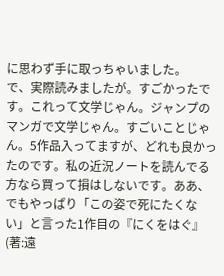に思わず手に取っちゃいました。
で、実際読みましたが。すごかったです。これって文学じゃん。ジャンプのマンガで文学じゃん。すごいことじゃん。5作品入ってますが、どれも良かったのです。私の近況ノートを読んでる方なら買って損はしないです。ああ、でもやっぱり「この姿で死にたくない」と言った1作目の『にくをはぐ』(著:遠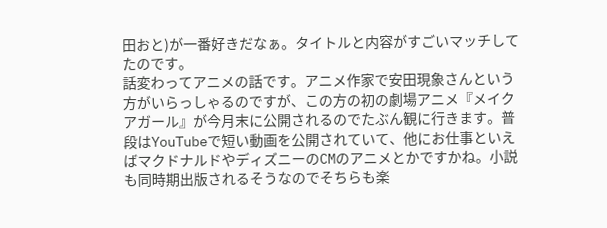田おと)が一番好きだなぁ。タイトルと内容がすごいマッチしてたのです。
話変わってアニメの話です。アニメ作家で安田現象さんという方がいらっしゃるのですが、この方の初の劇場アニメ『メイクアガール』が今月末に公開されるのでたぶん観に行きます。普段はYouTubeで短い動画を公開されていて、他にお仕事といえばマクドナルドやディズニーのCMのアニメとかですかね。小説も同時期出版されるそうなのでそちらも楽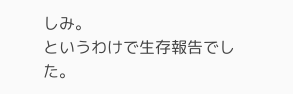しみ。
というわけで生存報告でした。